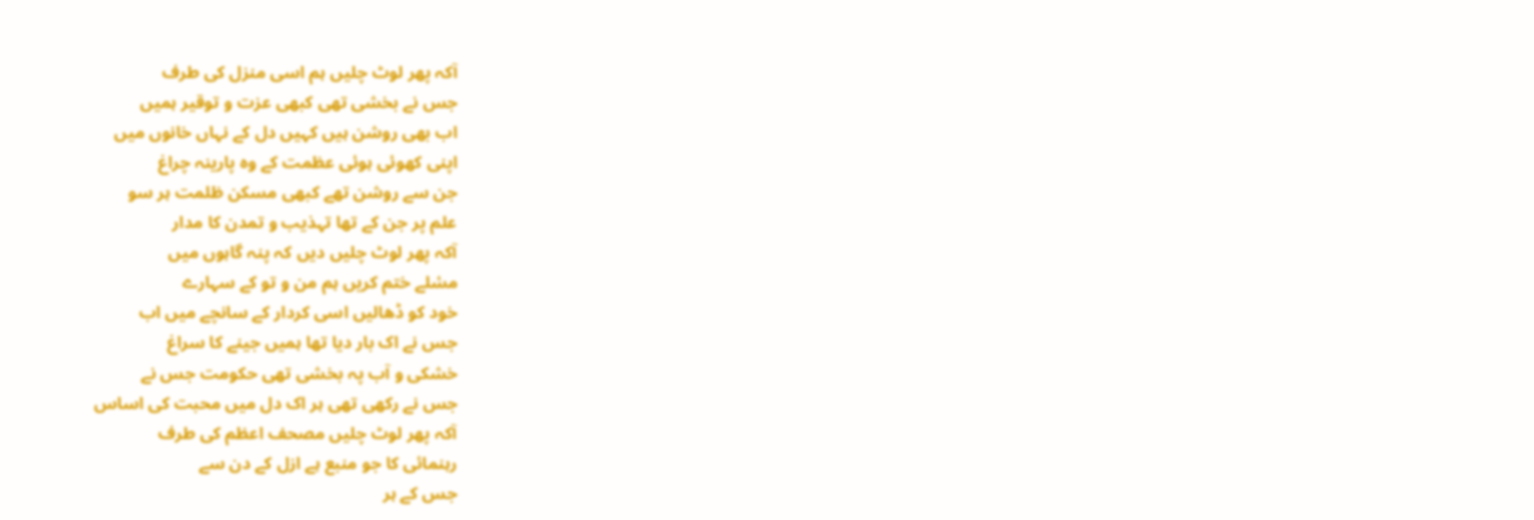آکہ پھر لوٹ چلیں ہم اسی منزل کی طرف
جس نے بخشی تھی کبھی عزت و توقیر ہمیں
اب بھی روشن ہیں کہیں دل کے نہاں خانوں میں
اپنی کھوئی ہوئی عظمت کے وہ پارینہ چراغ
جن سے روشن تھے کبھی مسکن ظلمت ہر سو
علم پر جن کے تھا تہذیب و تمدن کا مدار
آکہ پھر لوٹ چلیں دیں کہ پنہ گاہوں میں
مسٔلے ختم کریں ہم من و تو کے سہارے
خود کو ڈھالیں اسی کردار کے سانچے میں اب
جس نے اک بار دیا تھا ہمیں جینے کا سراغ
خشکی و آب پہ بخشی تھی حکومت جس نے
جس نے رکھی تھی ہر اک دل میں محبت کی اساس
آکہ پھر لوٹ چلیں مصحف اعظم کی طرف
رہنمائی کا جو منبع ہے ازل کے دن سے
جس کے ہر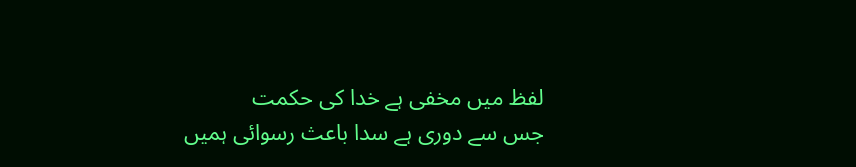لفظ میں مخفی ہے خدا کی حکمت
جس سے دوری ہے سدا باعث رسوائی ہمیں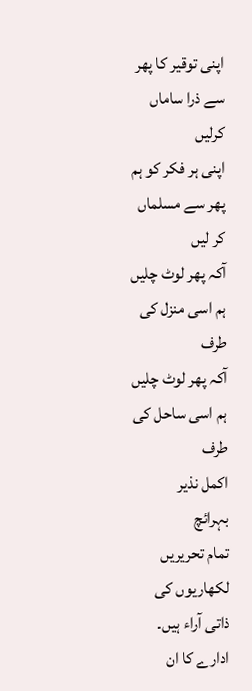اپنی توقیر کا پھر سے ذرا ساماں کرلیں
اپنی ہر فکر کو ہم پھر سے مسلماں کر لیں
آکہ پھر لوٹ چلیں ہم اسی منزل کی طرف
آکہ پھر لوٹ چلیں ہم اسی ساحل کی طرف
اکمل نذیر
بہرائچ
تمام تحریریں لکھاریوں کی ذاتی آراء ہیں۔ ادارے کا ان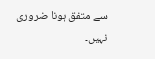سے متفق ہونا ضروری نہیں۔